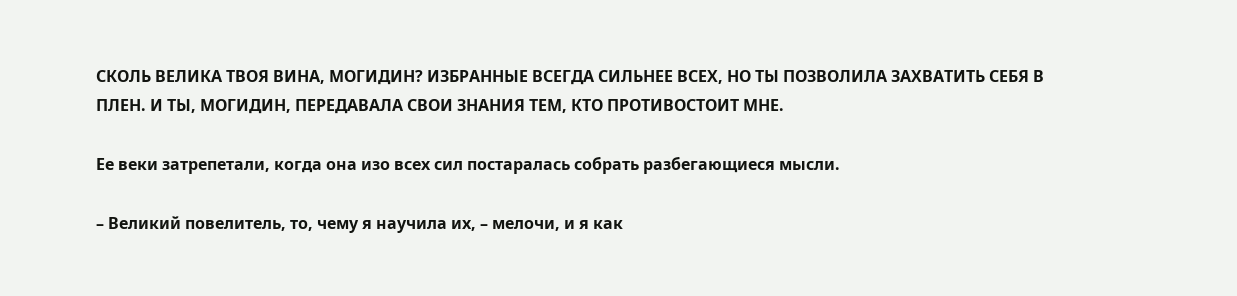СКОЛЬ ВЕЛИКА ТВОЯ ВИНА, МОГИДИН? ИЗБРАННЫЕ ВСЕГДА СИЛЬНЕЕ ВСЕХ, НО ТЫ ПОЗВОЛИЛА ЗАХВАТИТЬ СЕБЯ В ПЛЕН. И ТЫ, МОГИДИН, ПЕРЕДАВАЛА СВОИ ЗНАНИЯ ТЕМ, КТО ПРОТИВОСТОИТ МНЕ.

Ее веки затрепетали, когда она изо всех сил постаралась собрать разбегающиеся мысли.

– Великий повелитель, то, чему я научила их, – мелочи, и я как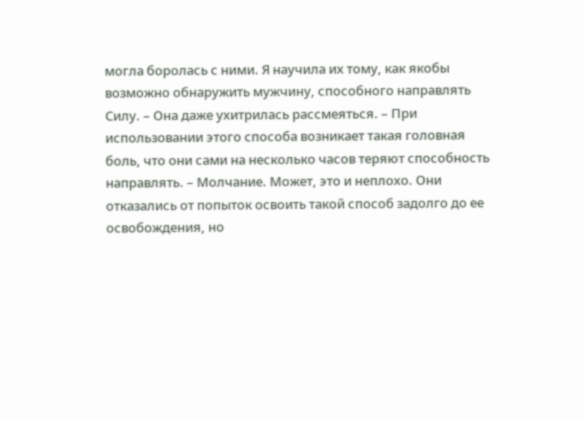могла боролась с ними. Я научила их тому, как якобы возможно обнаружить мужчину, способного направлять Силу. – Она даже ухитрилась рассмеяться. – При использовании этого способа возникает такая головная боль, что они сами на несколько часов теряют способность направлять. – Молчание. Может, это и неплохо. Они отказались от попыток освоить такой способ задолго до ее освобождения, но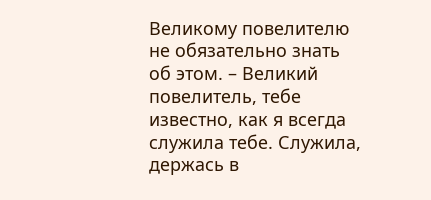Великому повелителю не обязательно знать об этом. – Великий повелитель, тебе известно, как я всегда служила тебе. Служила, держась в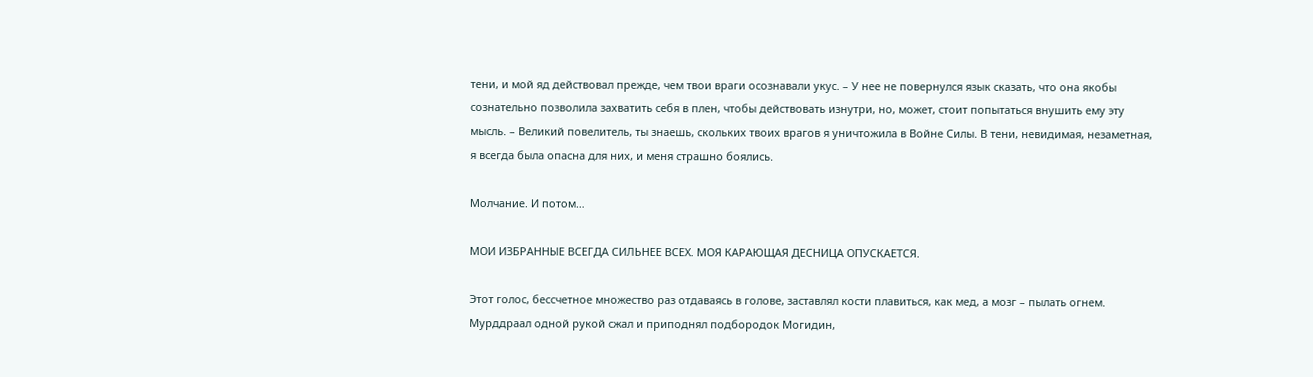тени, и мой яд действовал прежде, чем твои враги осознавали укус. – У нее не повернулся язык сказать, что она якобы сознательно позволила захватить себя в плен, чтобы действовать изнутри, но, может, стоит попытаться внушить ему эту мысль. – Великий повелитель, ты знаешь, скольких твоих врагов я уничтожила в Войне Силы. В тени, невидимая, незаметная, я всегда была опасна для них, и меня страшно боялись.

Молчание. И потом…

МОИ ИЗБРАННЫЕ ВСЕГДА СИЛЬНЕЕ ВСЕХ. МОЯ КАРАЮЩАЯ ДЕСНИЦА ОПУСКАЕТСЯ.

Этот голос, бессчетное множество раз отдаваясь в голове, заставлял кости плавиться, как мед, а мозг – пылать огнем. Мурддраал одной рукой сжал и приподнял подбородок Могидин,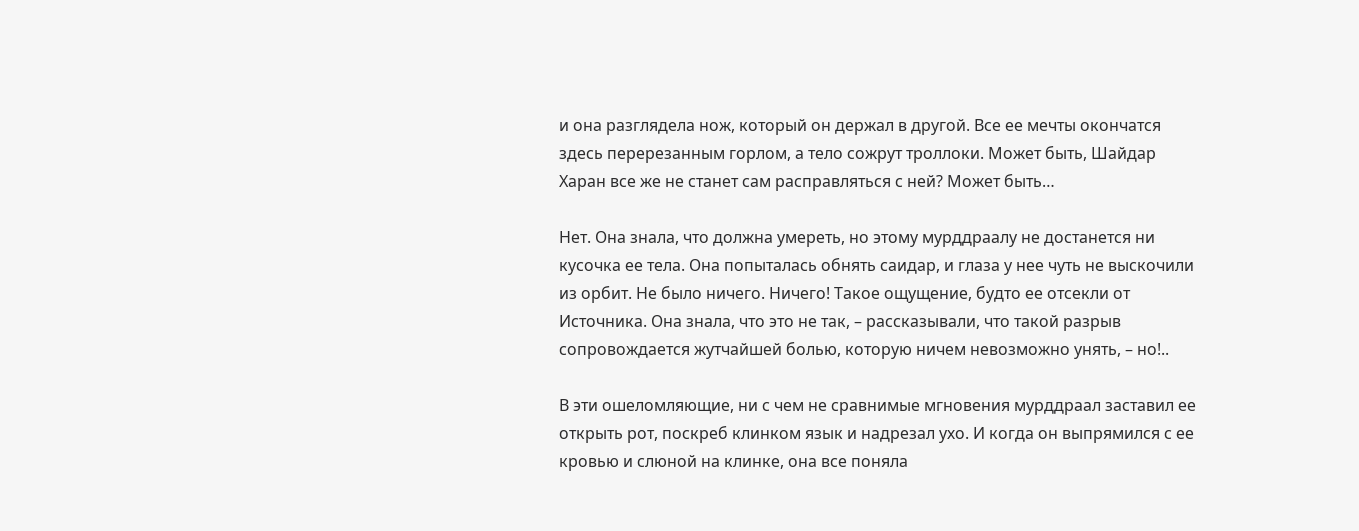и она разглядела нож, который он держал в другой. Все ее мечты окончатся здесь перерезанным горлом, а тело сожрут троллоки. Может быть, Шайдар Харан все же не станет сам расправляться с ней? Может быть…

Нет. Она знала, что должна умереть, но этому мурддраалу не достанется ни кусочка ее тела. Она попыталась обнять саидар, и глаза у нее чуть не выскочили из орбит. Не было ничего. Ничего! Такое ощущение, будто ее отсекли от Источника. Она знала, что это не так, – рассказывали, что такой разрыв сопровождается жутчайшей болью, которую ничем невозможно унять, – но!..

В эти ошеломляющие, ни с чем не сравнимые мгновения мурддраал заставил ее открыть рот, поскреб клинком язык и надрезал ухо. И когда он выпрямился с ее кровью и слюной на клинке, она все поняла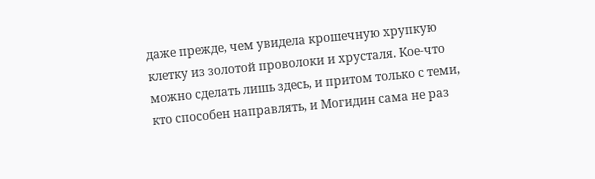даже прежде, чем увидела крошечную хрупкую клетку из золотой проволоки и хрусталя. Кое-что можно сделать лишь здесь, и притом только с теми, кто способен направлять, и Могидин сама не раз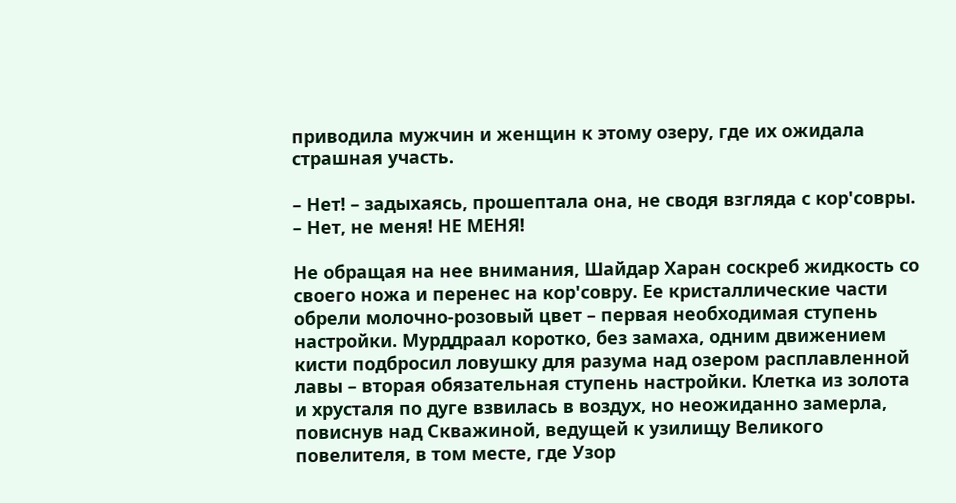приводила мужчин и женщин к этому озеру, где их ожидала страшная участь.

– Нет! – задыхаясь, прошептала она, не сводя взгляда с кор'совры. – Нет, не меня! НЕ МЕНЯ!

Не обращая на нее внимания, Шайдар Харан соскреб жидкость со своего ножа и перенес на кор'совру. Ее кристаллические части обрели молочно-розовый цвет – первая необходимая ступень настройки. Мурддраал коротко, без замаха, одним движением кисти подбросил ловушку для разума над озером расплавленной лавы – вторая обязательная ступень настройки. Клетка из золота и хрусталя по дуге взвилась в воздух, но неожиданно замерла, повиснув над Скважиной, ведущей к узилищу Великого повелителя, в том месте, где Узор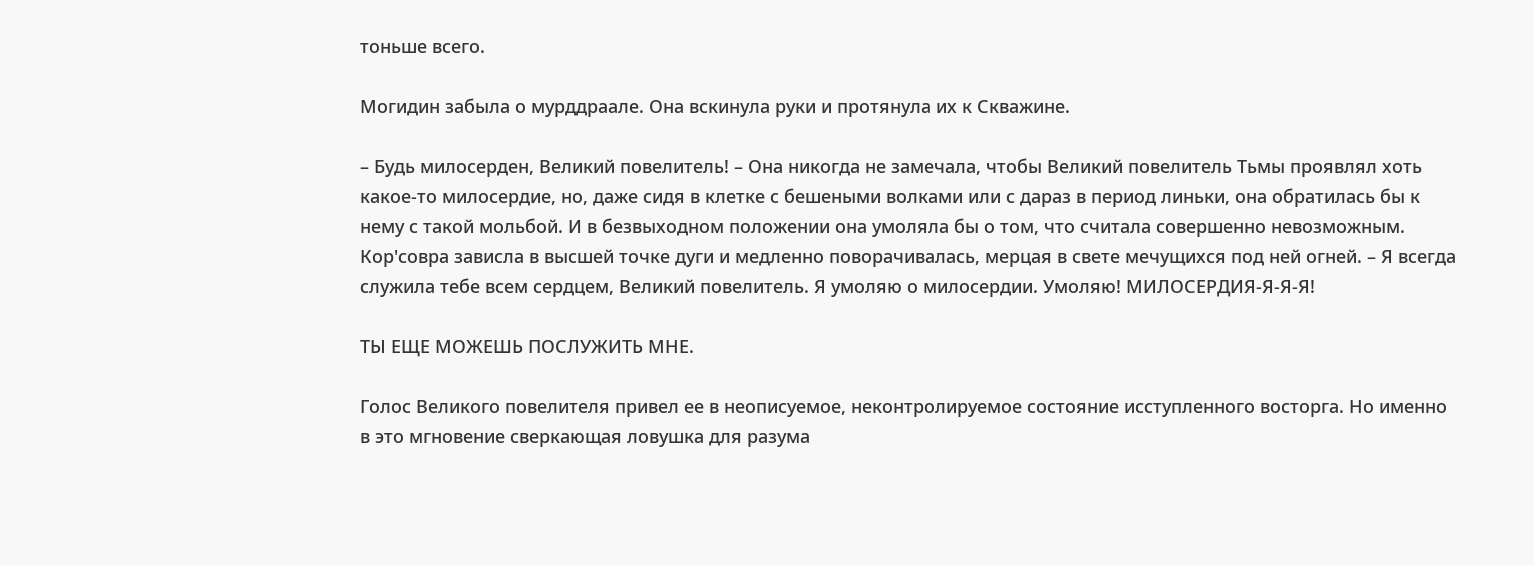тоньше всего.

Могидин забыла о мурддраале. Она вскинула руки и протянула их к Скважине.

– Будь милосерден, Великий повелитель! – Она никогда не замечала, чтобы Великий повелитель Тьмы проявлял хоть какое-то милосердие, но, даже сидя в клетке с бешеными волками или с дараз в период линьки, она обратилась бы к нему с такой мольбой. И в безвыходном положении она умоляла бы о том, что считала совершенно невозможным. Кор'совра зависла в высшей точке дуги и медленно поворачивалась, мерцая в свете мечущихся под ней огней. – Я всегда служила тебе всем сердцем, Великий повелитель. Я умоляю о милосердии. Умоляю! МИЛОСЕРДИЯ-Я-Я-Я!

ТЫ ЕЩЕ МОЖЕШЬ ПОСЛУЖИТЬ МНЕ.

Голос Великого повелителя привел ее в неописуемое, неконтролируемое состояние исступленного восторга. Но именно в это мгновение сверкающая ловушка для разума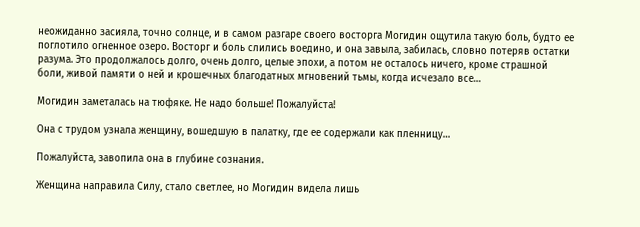неожиданно засияла, точно солнце, и в самом разгаре своего восторга Могидин ощутила такую боль, будто ее поглотило огненное озеро. Восторг и боль слились воедино, и она завыла, забилась, словно потеряв остатки разума. Это продолжалось долго, очень долго, целые эпохи, а потом не осталось ничего, кроме страшной боли, живой памяти о ней и крошечных благодатных мгновений тьмы, когда исчезало все…

Могидин заметалась на тюфяке. Не надо больше! Пожалуйста!

Она с трудом узнала женщину, вошедшую в палатку, где ее содержали как пленницу…

Пожалуйста, завопила она в глубине сознания.

Женщина направила Силу, стало светлее, но Могидин видела лишь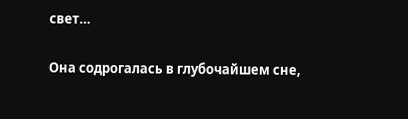свет…

Она содрогалась в глубочайшем сне,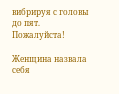вибрируя с головы до пят. Пожалуйста!

Женщина назвала себя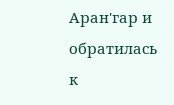Аран'гар и обратилась к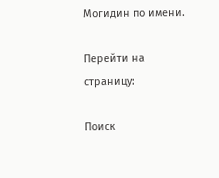Могидин по имени.

Перейти на страницу:

Поиск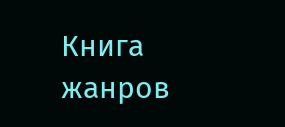Книга жанров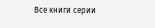Все книги серии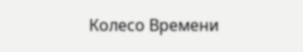Колесо Времени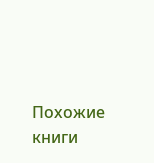Похожие книги